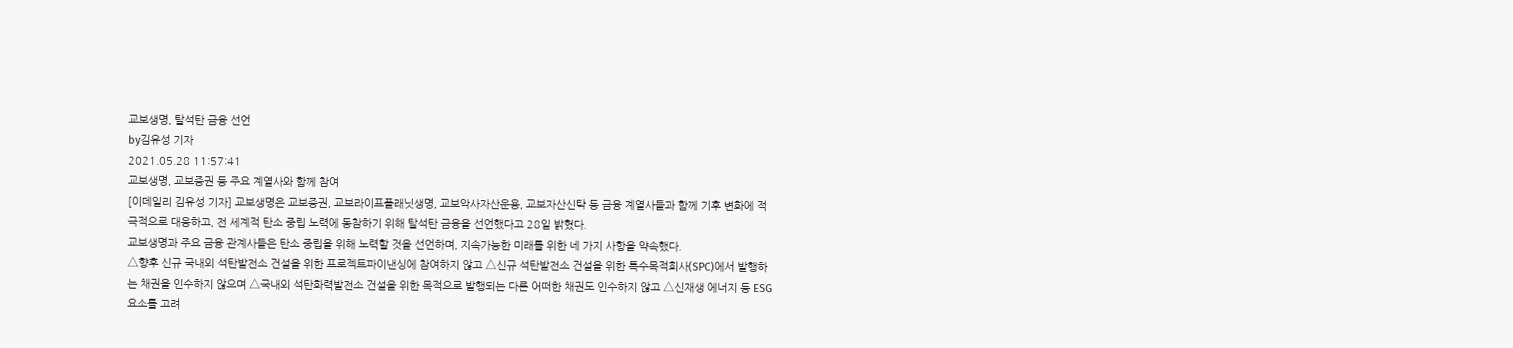교보생명, 탈석탄 금융 선언
by김유성 기자
2021.05.28 11:57:41
교보생명, 교보증권 등 주요 계열사와 함께 참여
[이데일리 김유성 기자] 교보생명은 교보증권, 교보라이프플래닛생명, 교보악사자산운용, 교보자산신탁 등 금융 계열사들과 함께 기후 변화에 적극적으로 대응하고, 전 세계적 탄소 중립 노력에 동참하기 위해 탈석탄 금융을 선언했다고 28일 밝혔다.
교보생명과 주요 금융 관계사들은 탄소 중립을 위해 노력할 것을 선언하며, 지속가능한 미래를 위한 네 가지 사항을 약속했다.
△향후 신규 국내외 석탄발전소 건설을 위한 프로젝트파이낸싱에 참여하지 않고 △신규 석탄발전소 건설을 위한 특수목적회사(SPC)에서 발행하는 채권을 인수하지 않으며 △국내외 석탄화력발전소 건설을 위한 목적으로 발행되는 다른 어떠한 채권도 인수하지 않고 △신재생 에너지 등 ESG 요소를 고려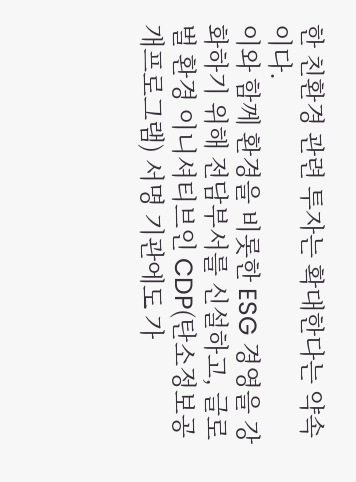한 친환경 관련 투자는 확대한다는 약속이다.
이와 함께 환경을 비롯한 ESG 경영을 강화하기 위해 전담부서를 신설하고, 글로벌 환경 이니셔티브인 CDP(탄소정보공개프로그램) 서명 기관에도 가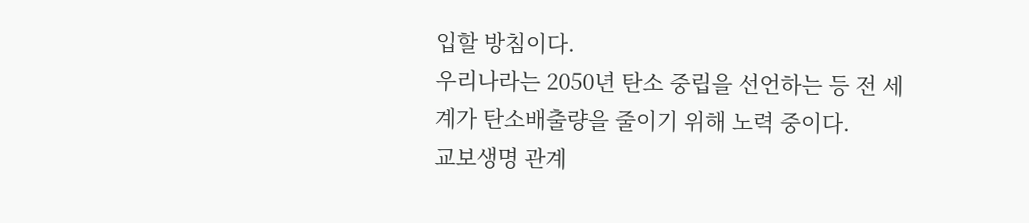입할 방침이다.
우리나라는 2050년 탄소 중립을 선언하는 등 전 세계가 탄소배출량을 줄이기 위해 노력 중이다.
교보생명 관계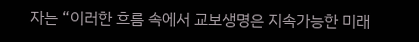자는 “이러한 흐름 속에서 교보생명은 지속가능한 미래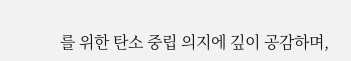를 위한 탄소 중립 의지에 깊이 공감하며,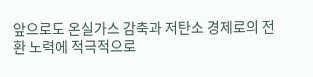앞으로도 온실가스 감축과 저탄소 경제로의 전환 노력에 적극적으로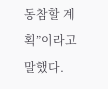동참할 계획”이라고 말했다.